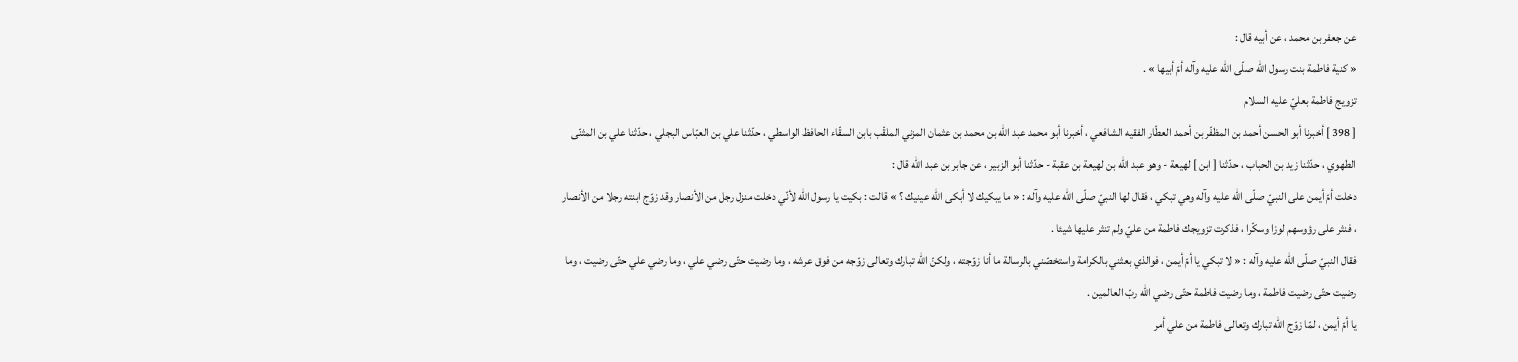عن جعفر بن محمد ، عن أبيه قال :
« كنية فاطمة بنت رسول اللّه صلّى اللّه عليه وآله أمّ أبيها » .
تزويج فاطمة بعليّ عليه السلام
[ 398 ] أخبرنا أبو الحسن أحمد بن المظفّر بن أحمد العطّار الفقيه الشافعي ، أخبرنا أبو محمد عبد اللّه بن محمد بن عثمان المزني الملقّب بابن السقّاء الحافظ الواسطي ، حدّثنا علي بن العبّاس البجلي ، حدّثنا علي بن المثنّى الطهوي ، حدّثنا زيد بن الحباب ، حدّثنا [ ابن ] لهيعة - وهو عبد اللّه بن لهيعة بن عقبة - حدّثنا أبو الزبير ، عن جابر بن عبد اللّه قال :
دخلت أمّ أيمن على النبيّ صلّى اللّه عليه وآله وهي تبكي ، فقال لها النبيّ صلّى اللّه عليه وآله : « ما يبكيك لا أبكى اللّه عينيك ؟ » قالت : بكيت يا رسول اللّه لأنّي دخلت منزل رجل من الأنصار وقد زوّج ابنته رجلا من الأنصار ، فنثر على رؤوسهم لوزا وسكّرا ، فذكرت تزويجك فاطمة من عليّ ولم تنثر عليها شيئا .
فقال النبيّ صلّى اللّه عليه وآله : « لا تبكي يا أمّ أيمن ، فوالذي بعثني بالكرامة واستخصّني بالرسالة ما أنا زوّجته ، ولكنّ اللّه تبارك وتعالى زوّجه من فوق عرشه ، وما رضيت حتّى رضي علي ، وما رضي علي حتّى رضيت ، وما رضيت حتّى رضيت فاطمة ، وما رضيت فاطمة حتّى رضي اللّه ربّ العالمين .
يا أمّ أيمن ، لمّا زوّج اللّه تبارك وتعالى فاطمة من علي أمر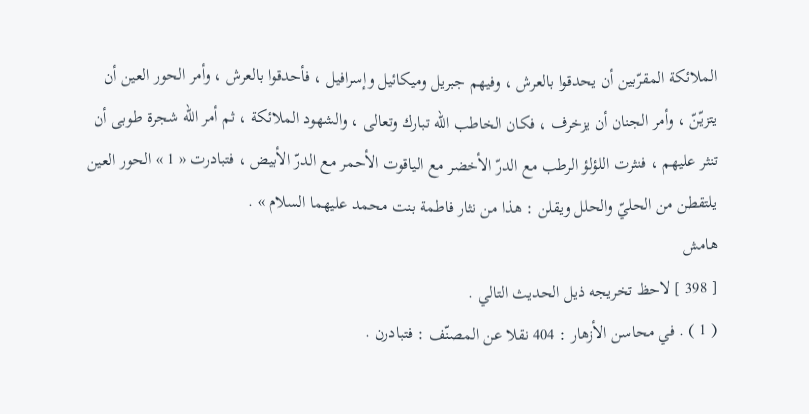الملائكة المقرّبين أن يحدقوا بالعرش ، وفيهم جبريل وميكائيل وإسرافيل ، فأحدقوا بالعرش ، وأمر الحور العين أن يتزيّنّ ، وأمر الجنان أن يزخرف ، فكان الخاطب اللّه تبارك وتعالى ، والشهود الملائكة ، ثم أمر اللّه شجرة طوبى أن تنثر عليهم ، فنثرت اللؤلؤ الرطب مع الدرّ الأخضر مع الياقوت الأحمر مع الدرّ الأبيض ، فتبادرت « 1 » الحور العين يلتقطن من الحليّ والحلل ويقلن : هذا من نثار فاطمة بنت محمد عليهما السلام » .
هامش
[ 398 ] لاحظ تخريجه ذيل الحديث التالي .
( 1 ) . في محاسن الأزهار : 404 نقلا عن المصنّف : فتبادرن .